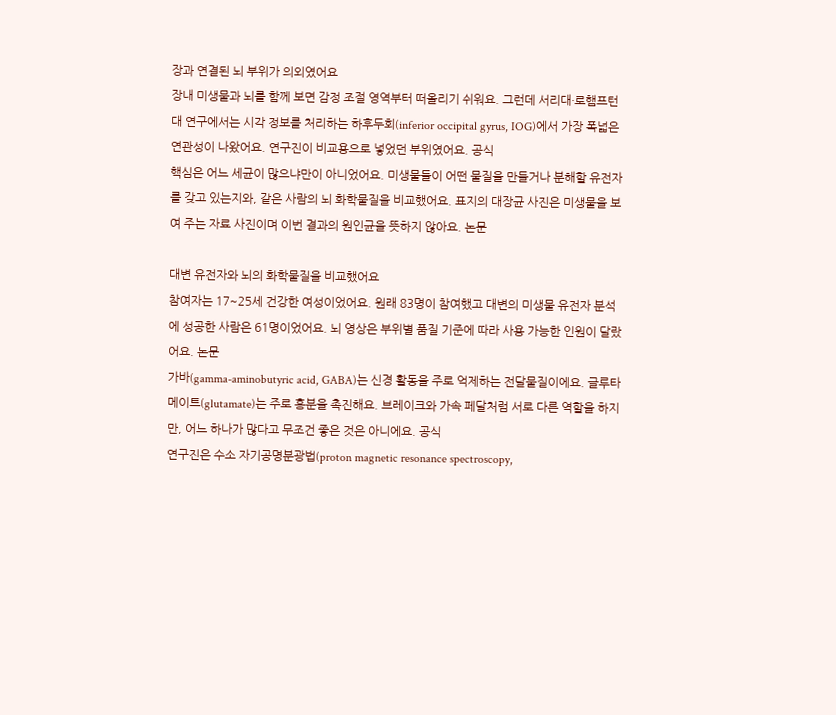장과 연결된 뇌 부위가 의외였어요
장내 미생물과 뇌를 함께 보면 감정 조절 영역부터 떠올리기 쉬워요. 그런데 서리대·로햄프턴대 연구에서는 시각 정보를 처리하는 하후두회(inferior occipital gyrus, IOG)에서 가장 폭넓은 연관성이 나왔어요. 연구진이 비교용으로 넣었던 부위였어요. 공식
핵심은 어느 세균이 많으냐만이 아니었어요. 미생물들이 어떤 물질을 만들거나 분해할 유전자를 갖고 있는지와, 같은 사람의 뇌 화학물질을 비교했어요. 표지의 대장균 사진은 미생물을 보여 주는 자료 사진이며 이번 결과의 원인균을 뜻하지 않아요. 논문

대변 유전자와 뇌의 화학물질을 비교했어요
참여자는 17~25세 건강한 여성이었어요. 원래 83명이 참여했고 대변의 미생물 유전자 분석에 성공한 사람은 61명이었어요. 뇌 영상은 부위별 품질 기준에 따라 사용 가능한 인원이 달랐어요. 논문
가바(gamma-aminobutyric acid, GABA)는 신경 활동을 주로 억제하는 전달물질이에요. 글루타메이트(glutamate)는 주로 흥분을 촉진해요. 브레이크와 가속 페달처럼 서로 다른 역할을 하지만, 어느 하나가 많다고 무조건 좋은 것은 아니에요. 공식
연구진은 수소 자기공명분광법(proton magnetic resonance spectroscopy,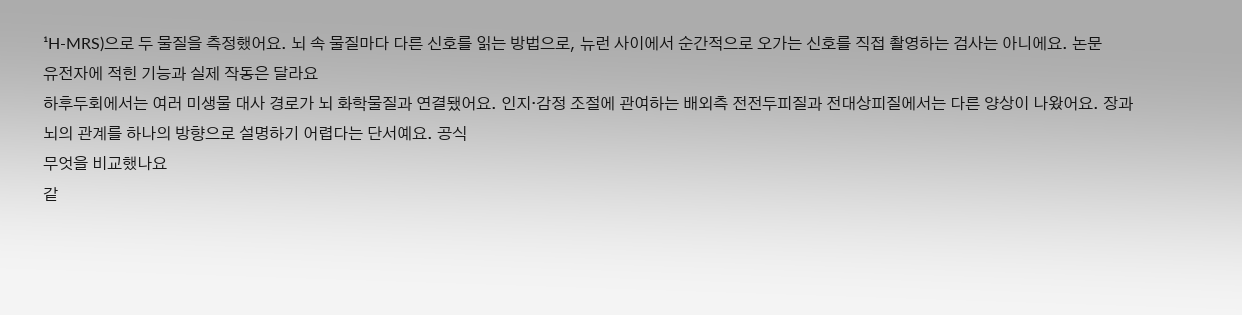¹H-MRS)으로 두 물질을 측정했어요. 뇌 속 물질마다 다른 신호를 읽는 방법으로, 뉴런 사이에서 순간적으로 오가는 신호를 직접 촬영하는 검사는 아니에요. 논문
유전자에 적힌 기능과 실제 작동은 달라요
하후두회에서는 여러 미생물 대사 경로가 뇌 화학물질과 연결됐어요. 인지·감정 조절에 관여하는 배외측 전전두피질과 전대상피질에서는 다른 양상이 나왔어요. 장과 뇌의 관계를 하나의 방향으로 설명하기 어렵다는 단서예요. 공식
무엇을 비교했나요
같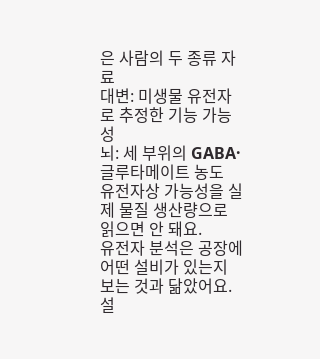은 사람의 두 종류 자료
대변: 미생물 유전자로 추정한 기능 가능성
뇌: 세 부위의 GABA·글루타메이트 농도
유전자상 가능성을 실제 물질 생산량으로 읽으면 안 돼요.
유전자 분석은 공장에 어떤 설비가 있는지 보는 것과 닮았어요. 설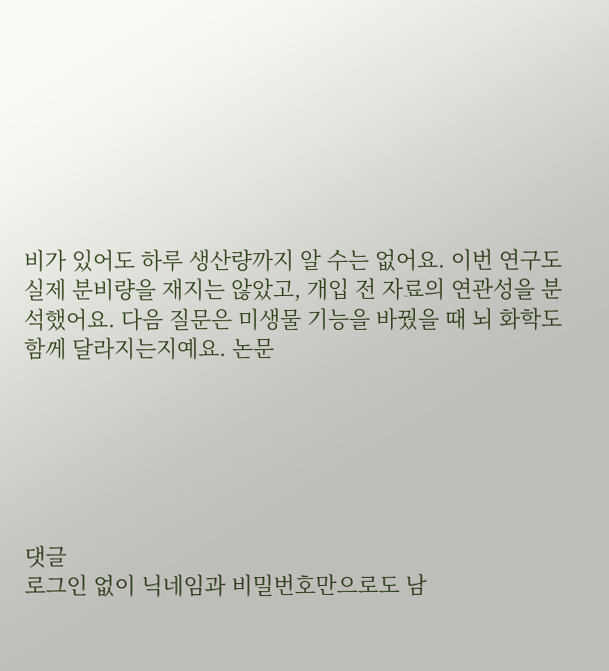비가 있어도 하루 생산량까지 알 수는 없어요. 이번 연구도 실제 분비량을 재지는 않았고, 개입 전 자료의 연관성을 분석했어요. 다음 질문은 미생물 기능을 바꿨을 때 뇌 화학도 함께 달라지는지예요. 논문






댓글
로그인 없이 닉네임과 비밀번호만으로도 남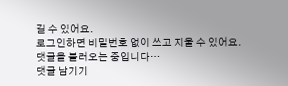길 수 있어요.
로그인하면 비밀번호 없이 쓰고 지울 수 있어요.
댓글을 불러오는 중입니다…
댓글 남기기